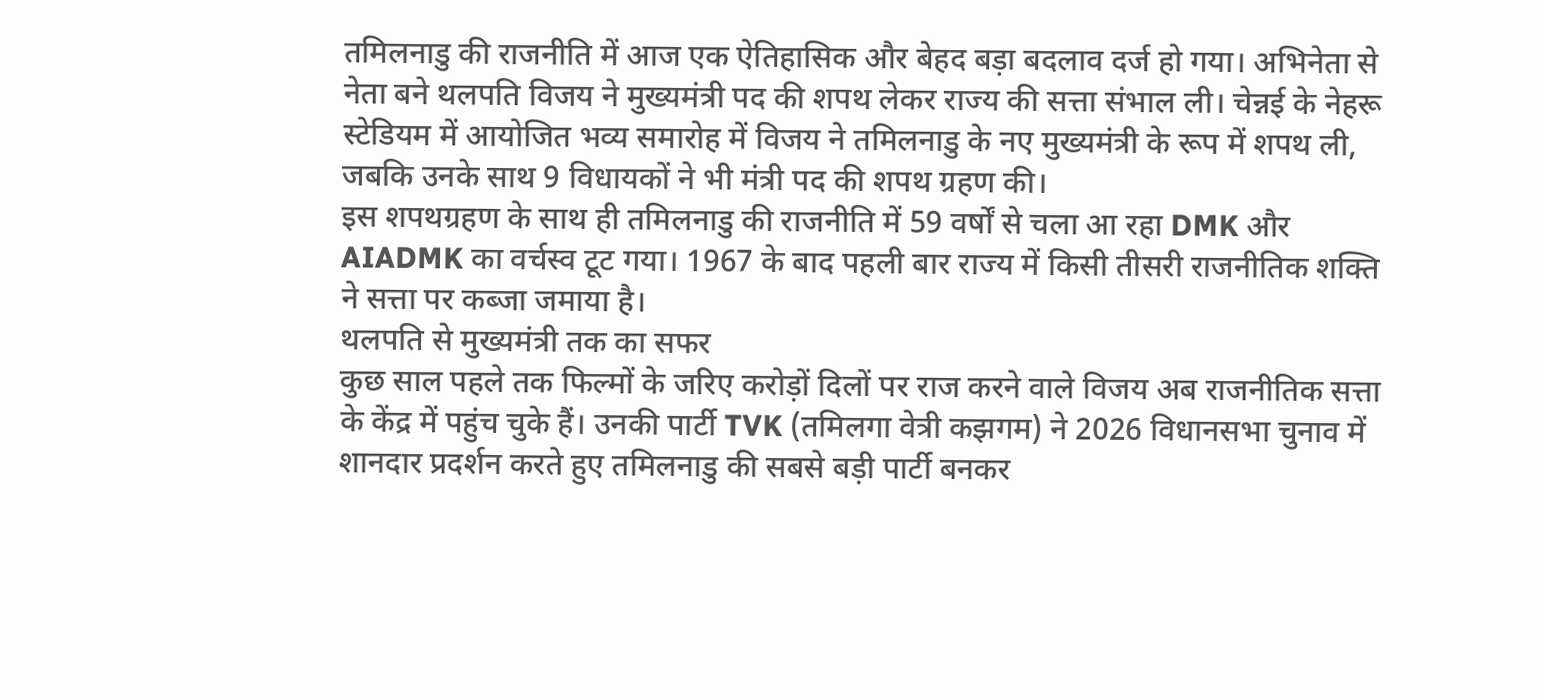तमिलनाडु की राजनीति में आज एक ऐतिहासिक और बेहद बड़ा बदलाव दर्ज हो गया। अभिनेता से नेता बने थलपति विजय ने मुख्यमंत्री पद की शपथ लेकर राज्य की सत्ता संभाल ली। चेन्नई के नेहरू स्टेडियम में आयोजित भव्य समारोह में विजय ने तमिलनाडु के नए मुख्यमंत्री के रूप में शपथ ली, जबकि उनके साथ 9 विधायकों ने भी मंत्री पद की शपथ ग्रहण की।
इस शपथग्रहण के साथ ही तमिलनाडु की राजनीति में 59 वर्षों से चला आ रहा DMK और AIADMK का वर्चस्व टूट गया। 1967 के बाद पहली बार राज्य में किसी तीसरी राजनीतिक शक्ति ने सत्ता पर कब्जा जमाया है।
थलपति से मुख्यमंत्री तक का सफर
कुछ साल पहले तक फिल्मों के जरिए करोड़ों दिलों पर राज करने वाले विजय अब राजनीतिक सत्ता के केंद्र में पहुंच चुके हैं। उनकी पार्टी TVK (तमिलगा वेत्री कझगम) ने 2026 विधानसभा चुनाव में शानदार प्रदर्शन करते हुए तमिलनाडु की सबसे बड़ी पार्टी बनकर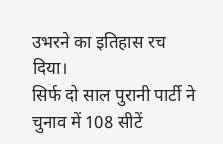उभरने का इतिहास रच दिया।
सिर्फ दो साल पुरानी पार्टी ने चुनाव में 108 सीटें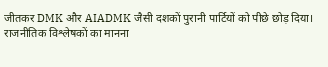जीतकर DMK और AIADMK जैसी दशकों पुरानी पार्टियों को पीछे छोड़ दिया।
राजनीतिक विश्लेषकों का मानना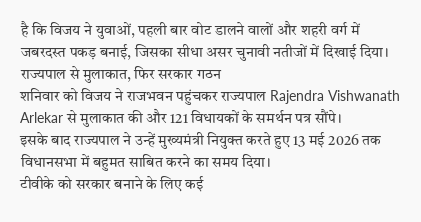है कि विजय ने युवाओं, पहली बार वोट डालने वालों और शहरी वर्ग में जबरदस्त पकड़ बनाई, जिसका सीधा असर चुनावी नतीजों में दिखाई दिया।
राज्यपाल से मुलाकात, फिर सरकार गठन
शनिवार को विजय ने राजभवन पहुंचकर राज्यपाल Rajendra Vishwanath Arlekar से मुलाकात की और 121 विधायकों के समर्थन पत्र सौंपे।
इसके बाद राज्यपाल ने उन्हें मुख्यमंत्री नियुक्त करते हुए 13 मई 2026 तक विधानसभा में बहुमत साबित करने का समय दिया।
टीवीके को सरकार बनाने के लिए कई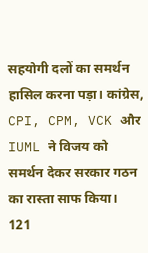सहयोगी दलों का समर्थन हासिल करना पड़ा। कांग्रेस, CPI, CPM, VCK और IUML ने विजय को समर्थन देकर सरकार गठन का रास्ता साफ किया।
121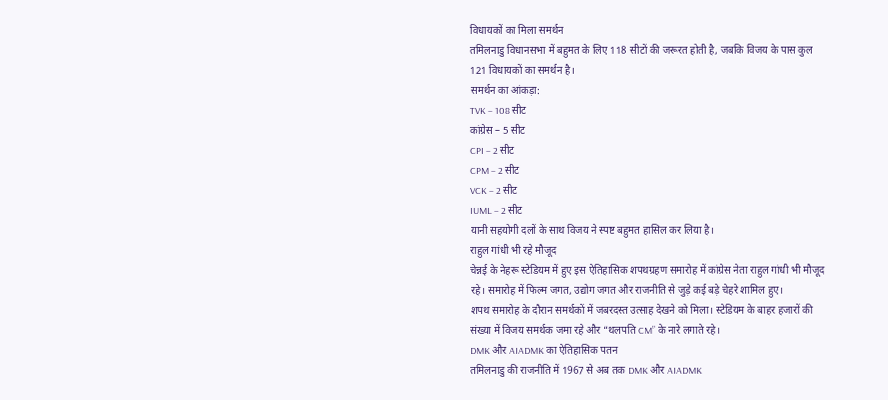विधायकों का मिला समर्थन
तमिलनाडु विधानसभा में बहुमत के लिए 118 सीटों की जरूरत होती है, जबकि विजय के पास कुल 121 विधायकों का समर्थन है।
समर्थन का आंकड़ा:
TVK – 108 सीट
कांग्रेस – 5 सीट
CPI – 2 सीट
CPM – 2 सीट
VCK – 2 सीट
IUML – 2 सीट
यानी सहयोगी दलों के साथ विजय ने स्पष्ट बहुमत हासिल कर लिया है।
राहुल गांधी भी रहे मौजूद
चेन्नई के नेहरू स्टेडियम में हुए इस ऐतिहासिक शपथग्रहण समारोह में कांग्रेस नेता राहुल गांधी भी मौजूद रहे। समारोह में फिल्म जगत, उद्योग जगत और राजनीति से जुड़े कई बड़े चेहरे शामिल हुए।
शपथ समारोह के दौरान समर्थकों में जबरदस्त उत्साह देखने को मिला। स्टेडियम के बाहर हजारों की संख्या में विजय समर्थक जमा रहे और “थलपति CM” के नारे लगाते रहे।
DMK और AIADMK का ऐतिहासिक पतन
तमिलनाडु की राजनीति में 1967 से अब तक DMK और AIADMK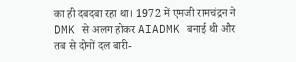का ही दबदबा रहा था। 1972 में एमजी रामचंद्रन ने DMK से अलग होकर AIADMK बनाई थी और तब से दोनों दल बारी-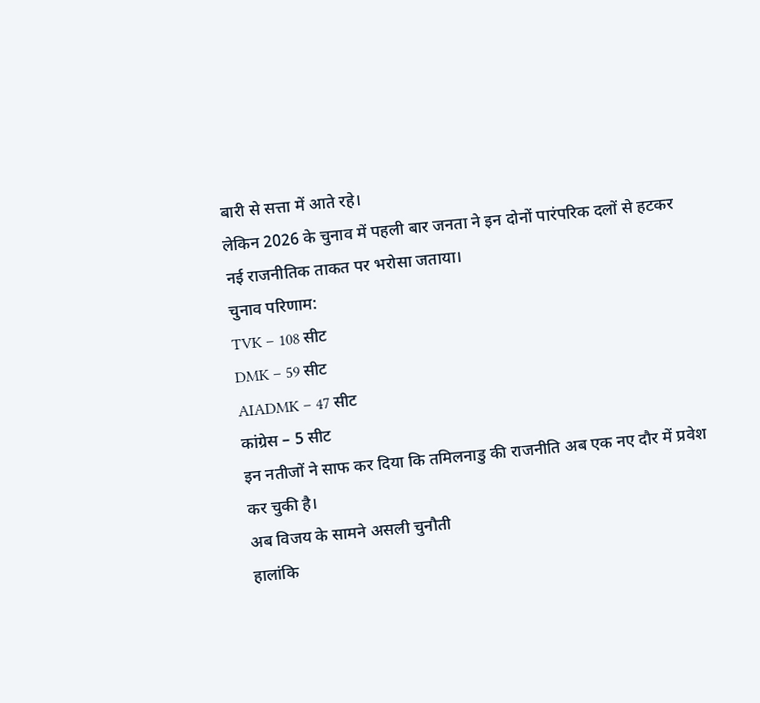बारी से सत्ता में आते रहे।
लेकिन 2026 के चुनाव में पहली बार जनता ने इन दोनों पारंपरिक दलों से हटकर नई राजनीतिक ताकत पर भरोसा जताया।
चुनाव परिणाम:
TVK – 108 सीट
DMK – 59 सीट
AIADMK – 47 सीट
कांग्रेस – 5 सीट
इन नतीजों ने साफ कर दिया कि तमिलनाडु की राजनीति अब एक नए दौर में प्रवेश कर चुकी है।
अब विजय के सामने असली चुनौती
हालांकि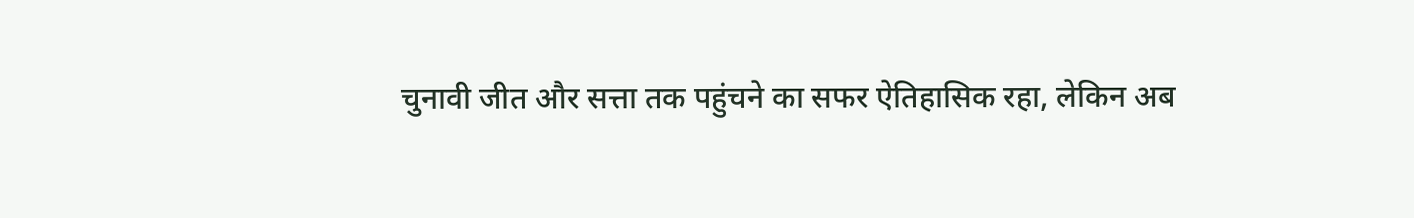चुनावी जीत और सत्ता तक पहुंचने का सफर ऐतिहासिक रहा, लेकिन अब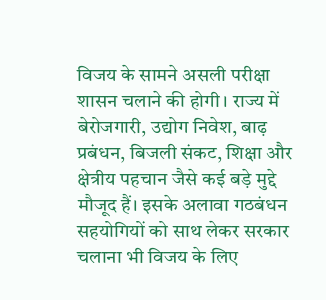विजय के सामने असली परीक्षा शासन चलाने की होगी। राज्य में बेरोजगारी, उद्योग निवेश, बाढ़ प्रबंधन, बिजली संकट, शिक्षा और क्षेत्रीय पहचान जैसे कई बड़े मुद्दे मौजूद हैं। इसके अलावा गठबंधन सहयोगियों को साथ लेकर सरकार चलाना भी विजय के लिए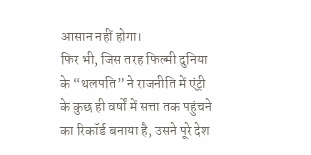आसान नहीं होगा।
फिर भी, जिस तरह फिल्मी दुनिया के “थलपति” ने राजनीति में एंट्री के कुछ ही वर्षों में सत्ता तक पहुंचने का रिकॉर्ड बनाया है, उसने पूरे देश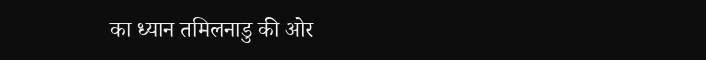का ध्यान तमिलनाडु की ओर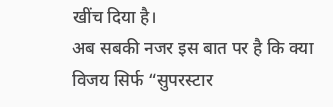खींच दिया है।
अब सबकी नजर इस बात पर है कि क्या विजय सिर्फ “सुपरस्टार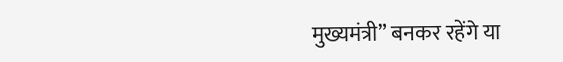मुख्यमंत्री” बनकर रहेंगे या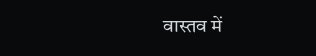वास्तव में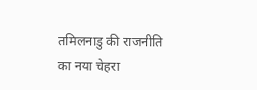तमिलनाडु की राजनीति का नया चेहरा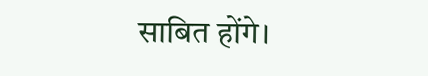साबित होंगे।